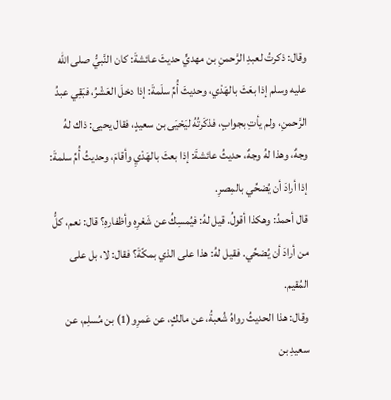وقال: ذكرتُ لعبدِ الرَّحمنِ بن مهديٍّ حديثَ عائشةَ: كان النَّبيُّ صلى الله عليه وسلم إذا بعَثَ بالهَدْي، وحديثَ أُمِّ سلَمةَ: إذا دخلَ العَشْرُ، فبَقِي عبدُ الرَّحمنِ، ولم يأتِ بجوابٍ، فذكَرتُهُ ليَحْيَى بن سعيدٍ، فقال يحيى: ذاك لهُ وجهٌ، وهذا لهُ وجهٌ، حديثُ عائشةَ: إذا بعثَ بالهَدْيِ وأقامَ، وحديثُ أُمِّ سلمةَ: إذا أرادَ أن يُضحِّي بالمِصرِ.
قال أحمدُ: وهكذا أقولُ. قيل لهُ: فيُمسِكُ عن شَعْرِهِ وأظفارهِ؟ قال: نعم، كلُّ من أرادَ أن يُضحِّي. فقيل لهُ: هذا على الذي بمكّةَ؟ فقال: لا، بل على المُقيم.
وقال: هذا الحديثُ رواهُ شُعبةُ، عن مالكٍ، عن عَمرِو(1) بن مُسلِم، عن سعيدِ بن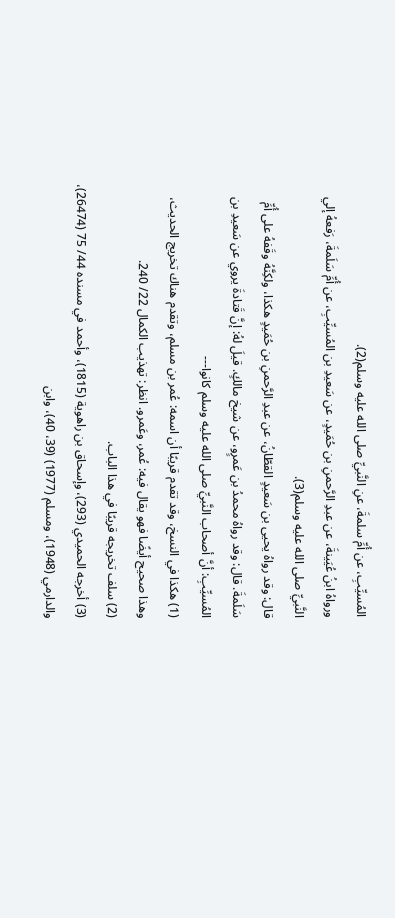المُسيِّبِ، عن أُمِّ سلمةَ، عنِ النَّبيِّ صلى الله عليه وسلم(2).
ورواهُ ابنُ عُيَينةَ، عن عبدِ الرَّحمنِ بن حُمَيدٍ، عن سَعيدِ بن المُسيِّبِ، عن أُمِّ سَلَمةَ، رَفعهُ إلي النَّبيِّ صلى الله عليه وسلم(3).
قال: وقد رواهُ يحيى بن سَعيدٍ القطّانُ، عن عبدِ الرَّحمنِ بن حُمَيدٍ هكذا، ولكِنَّهُ وقَفهُ على أُمِّ سَلَمةَ. قال: وقد رواهُ محمدُ بن عَمرٍو، عن شيخ مالكٍ. قيلَ لهُ: إنَّ قَتادةَ يروي عن سَعيدِ بن المُسيِّبِ: أنَّ أصحاب النَّبيِّ صلى الله عليه وسلم كانوا---
(1) هكذا في النسخ، وقد تقدم قريبًا أن اسمه: عُمر بن مسلم، وتقدم هناك تخريج الحديث، وهذا صحيح أيضًا فهو يقال فيه: عُمر، وعَمرو. انظر: تهذيب الكمال 22/ 240.
(2) سلف تخريجه قريبًا في هذا الباب.
(3) أخرجه الحميدي (293)، وإسحاق بن راهوية (1815)، وأحمد في مسنده 44/ 75 (26474)، والدارمي (1948)، ومسلم (1977) (39، 40)، وابن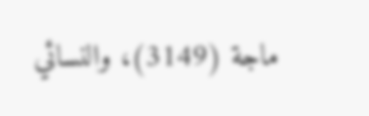ماجة (3149)، والنسائي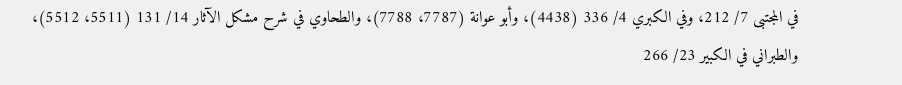في المجتبى 7/ 212، وفي الكبري 4/ 336 (4438)، وأبو عوانة (7787، 7788)، والطحاوي في شرح مشكل الآثار 14/ 131 (5511، 5512)، والطبراني في الكبير 23/ 266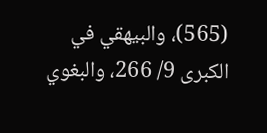(565)، والبيهقي في الكبرى 9/ 266، والبغوي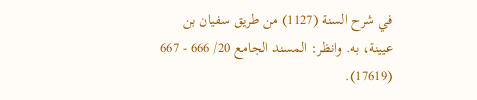في شرح السنة (1127) من طريق سفيان بن عيينة، به. وانظر: المسند الجامع 20/ 666 - 667 (17619).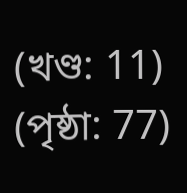(খণ্ড: 11) (পৃষ্ঠা: 77)